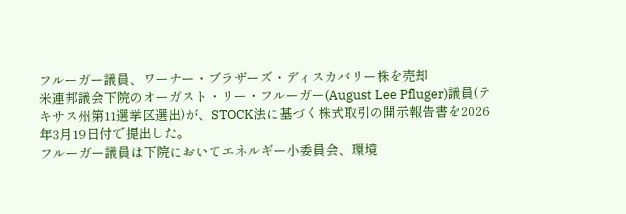フルーガー議員、ワーナー・ブラザーズ・ディスカバリー株を売却
米連邦議会下院のオーガスト・リー・フルーガー(August Lee Pfluger)議員(テキサス州第11選挙区選出)が、STOCK法に基づく株式取引の開示報告書を2026年3月19日付で提出した。
フルーガー議員は下院においてエネルギー小委員会、環境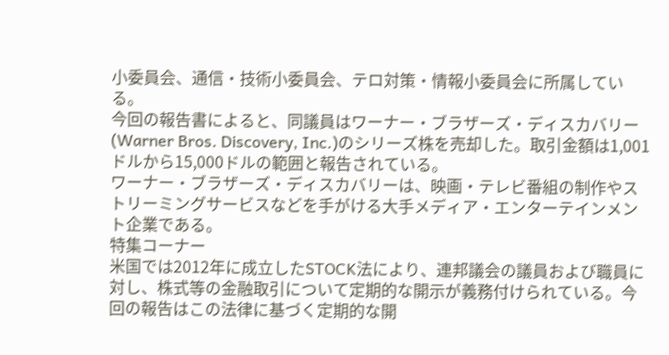小委員会、通信・技術小委員会、テロ対策・情報小委員会に所属している。
今回の報告書によると、同議員はワーナー・ブラザーズ・ディスカバリー(Warner Bros. Discovery, Inc.)のシリーズ株を売却した。取引金額は1,001ドルから15,000ドルの範囲と報告されている。
ワーナー・ブラザーズ・ディスカバリーは、映画・テレビ番組の制作やストリーミングサービスなどを手がける大手メディア・エンターテインメント企業である。
特集コーナー
米国では2012年に成立したSTOCK法により、連邦議会の議員および職員に対し、株式等の金融取引について定期的な開示が義務付けられている。今回の報告はこの法律に基づく定期的な開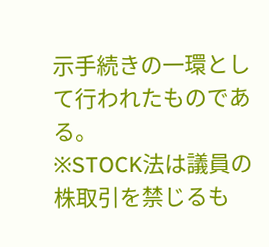示手続きの一環として行われたものである。
※STOCK法は議員の株取引を禁じるも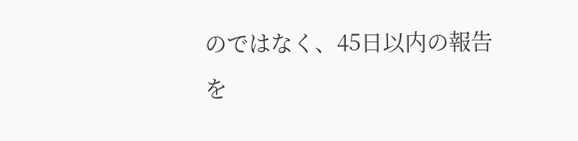のではなく、45日以内の報告を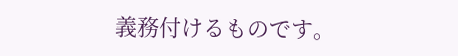義務付けるものです。